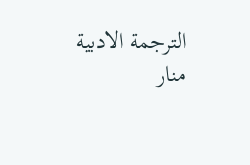الترجمة الادبية
منار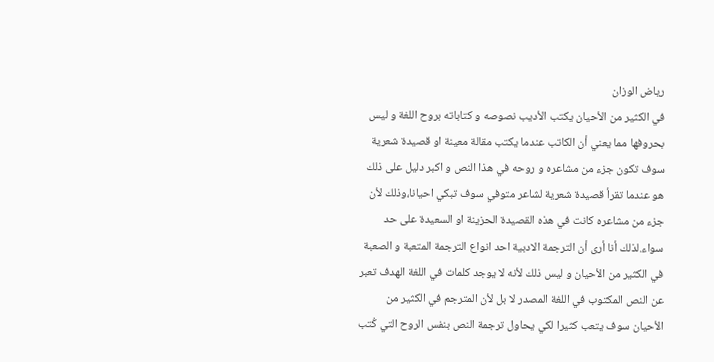رياض الوزان
في الكثير من الأحيان يكتب الأديب نصوصه و كتاباته بروح اللغة و ليس بحروفها مما يعني أن الكاتب عندما يكتب مقالة معينة او قصيدة شعرية سوف تكون جزء من مشاعره و روحه في هذا النص و اكبر دليل على ذلك هو عندما تقرأ قصيدة شعرية لشاعر متوفي سوف تبكي احيانا،وذلك لأن جزء من مشاعره كانت في هذه القصيدة الحزينة او السعيدة على حد سواء.لذلك أنا أرى أن الترجمة الادبية احد انواع الترجمة المتعبة و الصعبة في الكثير من الأحيان و ليس ذلك لأنه لا يوجد كلمات في اللغة الهدف تعبر عن النص المكتوب في اللغة المصدر لا بل لأن المترجم في الكثير من الأحيان سوف يتعب كثيرا لكي يحاول ترجمة النص بنفس الروح التي كُتب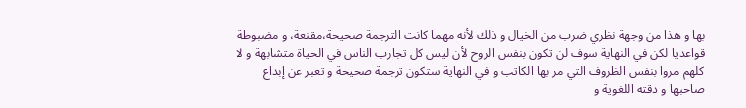بها و هذا من وجهة نظري ضرب من الخيال و ذلك لأنه مهما كانت الترجمة صحيحة،مقنعة، و مضبوطة قواعديا لكن في النهاية سوف لن تكون بنفس الروح لأن ليس كل تجارب الناس في الحياة متشابهة و لا كلهم مروا بنفس الظروف التي مر بها الكاتب و في النهاية ستكون ترجمة صحيحة و تعبر عن إبداع صاحبها و دقته اللغوية و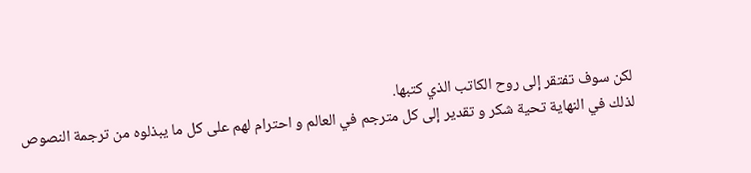لكن سوف تفتقر إلى روح الكاتب الذي كتبها.
لذلك في النهاية تحية شكر و تقدير إلى كل مترجم في العالم و احترام لهم على كل ما يبذلوه من ترجمة النصوص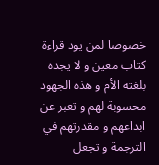خصوصا لمن يود قراءة كتاب معين و لا يجده بلغته الأم و هذه الجهود محسوبة لهم و تعبر عن ابداعهم و مقدرتهم في الترجمة و تجعل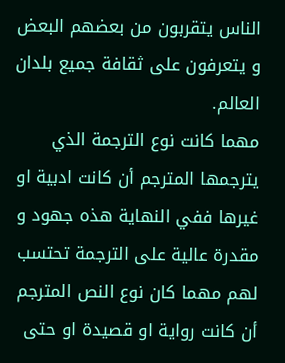الناس يتقربون من بعضهم البعض و يتعرفون على ثقافة جميع بلدان العالم.
مهما كانت نوع الترجمة الذي يترجمها المترجم أن كانت ادبية او غيرها ففي النهاية هذه جهود و مقدرة عالية على الترجمة تحتسب لهم مهما كان نوع النص المترجم أن كانت رواية او قصيدة او حتى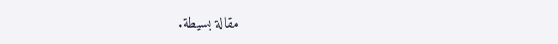مقالة بسيطة.